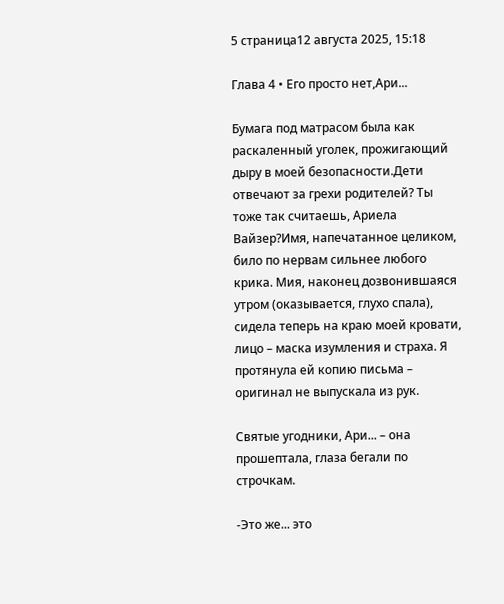5 страница12 августа 2025, 15:18

Глава 4 • Его просто нет,Ари...

Бумага под матрасом была как раскаленный уголек, прожигающий дыру в моей безопасности.Дети отвечают за грехи родителей? Ты тоже так считаешь, Ариела Вайзер?Имя, напечатанное целиком, било по нервам сильнее любого крика. Мия, наконец дозвонившаяся утром (оказывается, глухо спала), сидела теперь на краю моей кровати, лицо – маска изумления и страха. Я протянула ей копию письма – оригинал не выпускала из рук.

Святые угодники, Ари... – она прошептала, глаза бегали по строчкам.

-Это же... это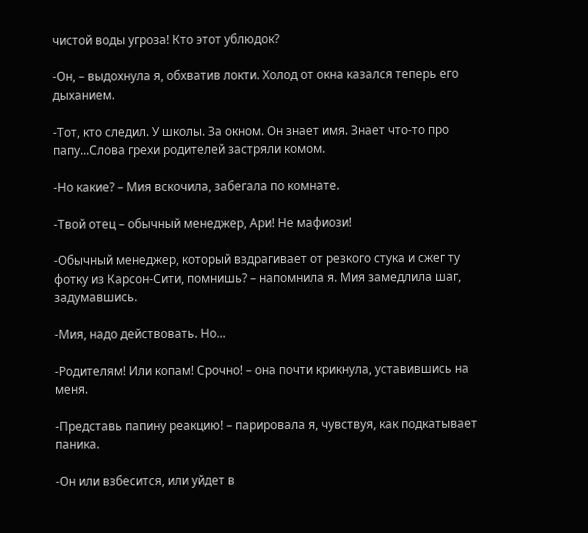чистой воды угроза! Кто этот ублюдок?

-Он, – выдохнула я, обхватив локти. Холод от окна казался теперь его дыханием.

-Тот, кто следил. У школы. За окном. Он знает имя. Знает что-то про папу...Слова грехи родителей застряли комом.

-Но какие? – Мия вскочила, забегала по комнате.

-Твой отец – обычный менеджер, Ари! Не мафиози!

-Обычный менеджер, который вздрагивает от резкого стука и сжег ту фотку из Карсон-Сити, помнишь? – напомнила я. Мия замедлила шаг, задумавшись.

-Мия, надо действовать. Но...

-Родителям! Или копам! Срочно! – она почти крикнула, уставившись на меня.

-Представь папину реакцию! – парировала я, чувствуя, как подкатывает паника.

-Он или взбесится, или уйдет в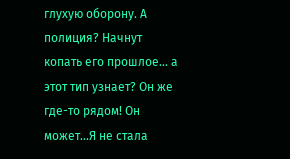глухую оборону. А полиция? Начнут копать его прошлое... а этот тип узнает? Он же где-то рядом! Он может...Я не стала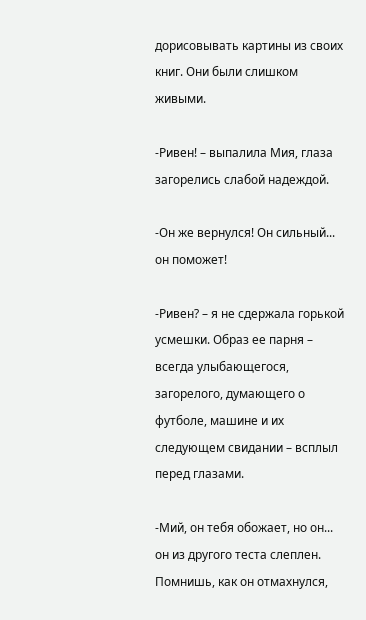дорисовывать картины из своих книг. Они были слишком живыми.

-Ривен! – выпалила Мия, глаза загорелись слабой надеждой.

-Он же вернулся! Он сильный... он поможет!

-Ривен? – я не сдержала горькой усмешки. Образ ее парня – всегда улыбающегося, загорелого, думающего о футболе, машине и их следующем свидании – всплыл перед глазами.

-Мий, он тебя обожает, но он... он из другого теста слеплен. Помнишь, как он отмахнулся,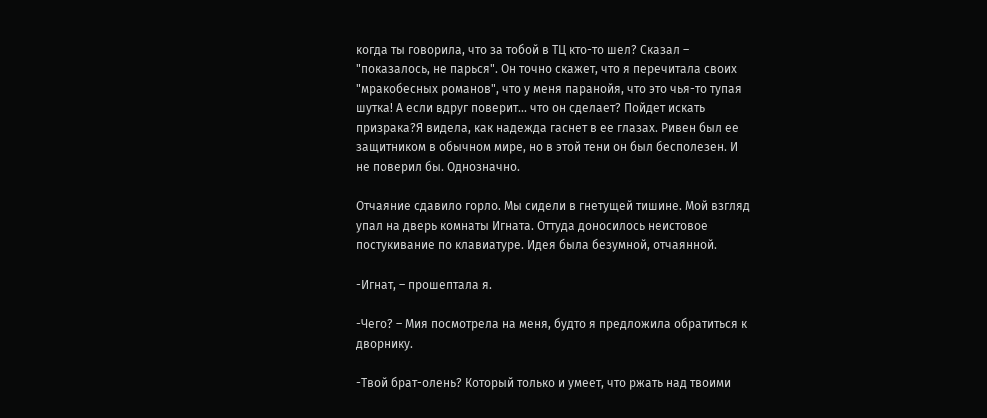когда ты говорила, что за тобой в ТЦ кто-то шел? Сказал – "показалось, не парься". Он точно скажет, что я перечитала своих "мракобесных романов", что у меня паранойя, что это чья-то тупая шутка! А если вдруг поверит... что он сделает? Пойдет искать призрака?Я видела, как надежда гаснет в ее глазах. Ривен был ее защитником в обычном мире, но в этой тени он был бесполезен. И не поверил бы. Однозначно.

Отчаяние сдавило горло. Мы сидели в гнетущей тишине. Мой взгляд упал на дверь комнаты Игната. Оттуда доносилось неистовое постукивание по клавиатуре. Идея была безумной, отчаянной.

-Игнат, – прошептала я.

-Чего? – Мия посмотрела на меня, будто я предложила обратиться к дворнику.

-Твой брат-олень? Который только и умеет, что ржать над твоими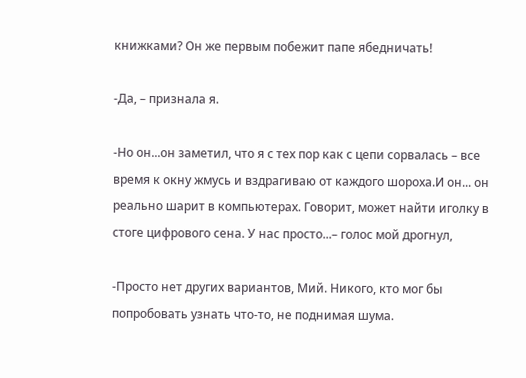книжками? Он же первым побежит папе ябедничать!

-Да, – признала я.

-Но он...он заметил, что я с тех пор как с цепи сорвалась – все время к окну жмусь и вздрагиваю от каждого шороха.И он... он реально шарит в компьютерах. Говорит, может найти иголку в стоге цифрового сена. У нас просто...– голос мой дрогнул,

-Просто нет других вариантов, Мий. Никого, кто мог бы попробовать узнать что-то, не поднимая шума.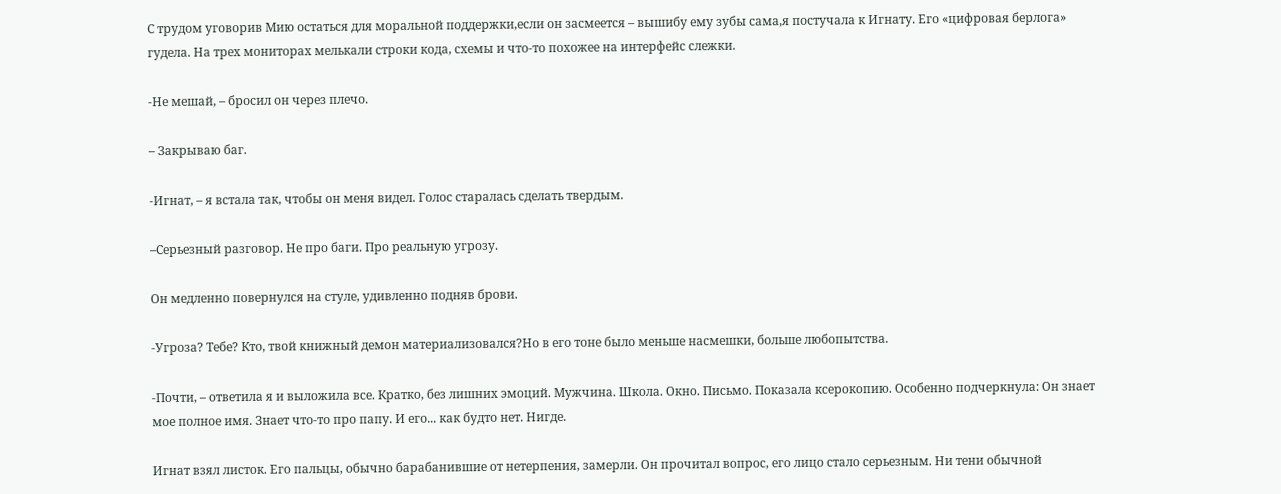С трудом уговорив Мию остаться для моральной поддержки,если он засмеется – вышибу ему зубы сама,я постучала к Игнату. Его «цифровая берлога» гудела. На трех мониторах мелькали строки кода, схемы и что-то похожее на интерфейс слежки.

-Не мешай, – бросил он через плечо.

– Закрываю баг.

-Игнат, – я встала так, чтобы он меня видел. Голос старалась сделать твердым.

–Серьезный разговор. Не про баги. Про реальную угрозу.

Он медленно повернулся на стуле, удивленно подняв брови.

-Угроза? Тебе? Кто, твой книжный демон материализовался?Но в его тоне было меньше насмешки, больше любопытства.

-Почти, – ответила я и выложила все. Кратко, без лишних эмоций. Мужчина. Школа. Окно. Письмо. Показала ксерокопию. Особенно подчеркнула: Он знает мое полное имя. Знает что-то про папу. И его... как будто нет. Нигде.

Игнат взял листок. Его пальцы, обычно барабанившие от нетерпения, замерли. Он прочитал вопрос, его лицо стало серьезным. Ни тени обычной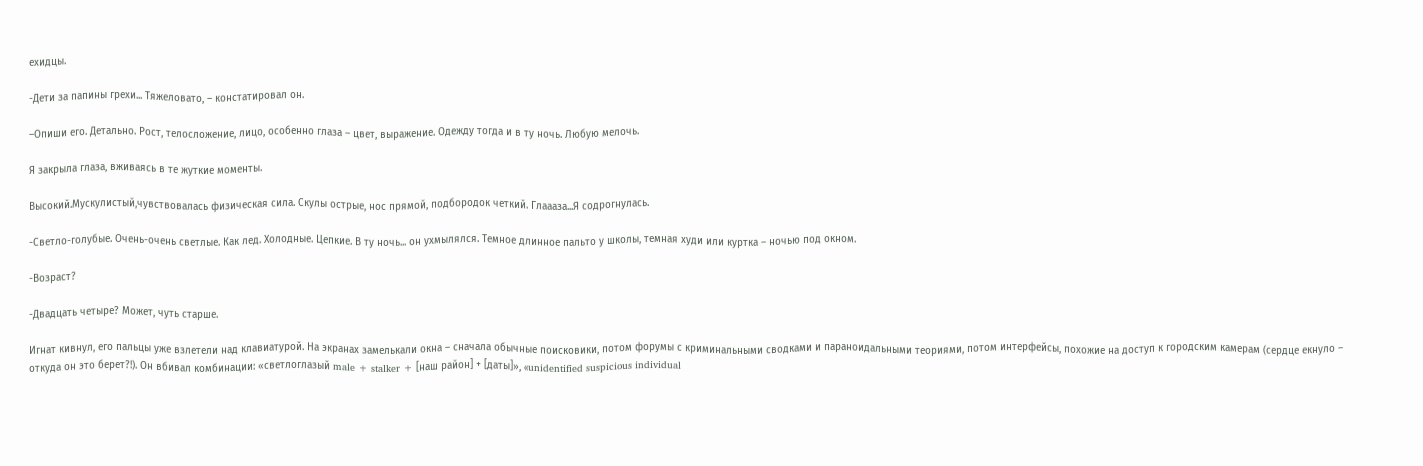ехидцы.

-Дети за папины грехи... Тяжеловато, – констатировал он.

–Опиши его. Детально. Рост, телосложение, лицо, особенно глаза – цвет, выражение. Одежду тогда и в ту ночь. Любую мелочь.

Я закрыла глаза, вживаясь в те жуткие моменты.

Высокий.Мускулистый,чувствовалась физическая сила. Скулы острые, нос прямой, подбородок четкий. Глаааза...Я содрогнулась.

-Светло-голубые. Очень-очень светлые. Как лед. Холодные. Цепкие. В ту ночь... он ухмылялся. Темное длинное пальто у школы, темная худи или куртка – ночью под окном.

-Возраст?

-Двадцать четыре? Может, чуть старше.

Игнат кивнул, его пальцы уже взлетели над клавиатурой. На экранах замелькали окна – сначала обычные поисковики, потом форумы с криминальными сводками и параноидальными теориями, потом интерфейсы, похожие на доступ к городским камерам (сердце екнуло – откуда он это берет?!). Он вбивал комбинации: «светлоглазый male + stalker + [наш район] + [даты]», «unidentified suspicious individual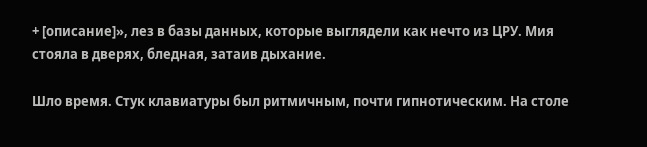+ [описание]», лез в базы данных, которые выглядели как нечто из ЦРУ. Мия стояла в дверях, бледная, затаив дыхание.

Шло время. Стук клавиатуры был ритмичным, почти гипнотическим. На столе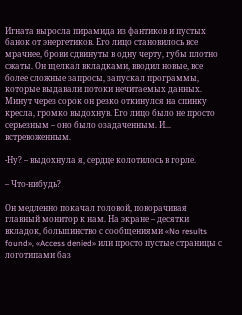Игната выросла пирамида из фантиков и пустых банок от энергетиков. Его лицо становилось все мрачнее, брови сдвинуты в одну черту, губы плотно сжаты. Он щелкал вкладками, вводил новые, все более сложные запросы, запускал программы, которые выдавали потоки нечитаемых данных. Минут через сорок он резко откинулся на спинку кресла, громко выдохнув. Его лицо было не просто серьезным – оно было озадаченным. И... встревоженным.

-Ну? – выдохнула я, сердце колотилось в горле.

– Что-нибудь?

Он медленно покачал головой, поворачивая главный монитор к нам. На экране – десятки вкладок, большинство с сообщениями «No results found», «Access denied» или просто пустые страницы с логотипами баз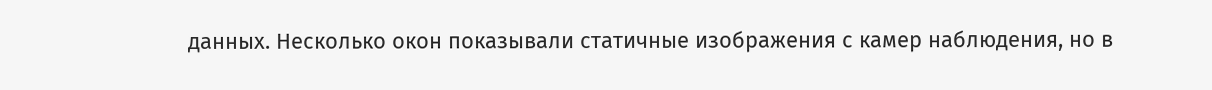данных. Несколько окон показывали статичные изображения с камер наблюдения, но в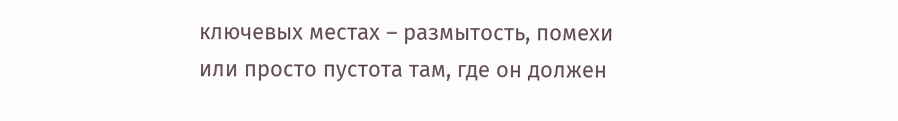ключевых местах – размытость, помехи или просто пустота там, где он должен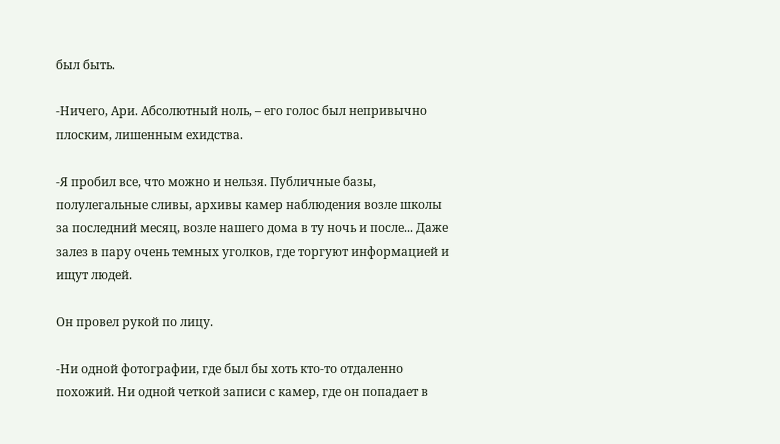был быть.

-Ничего, Ари. Абсолютный ноль, – его голос был непривычно плоским, лишенным ехидства.

-Я пробил все, что можно и нельзя. Публичные базы, полулегальные сливы, архивы камер наблюдения возле школы за последний месяц, возле нашего дома в ту ночь и после... Даже залез в пару очень темных уголков, где торгуют информацией и ищут людей.

Он провел рукой по лицу.

-Ни одной фотографии, где был бы хоть кто-то отдаленно похожий. Ни одной четкой записи с камер, где он попадает в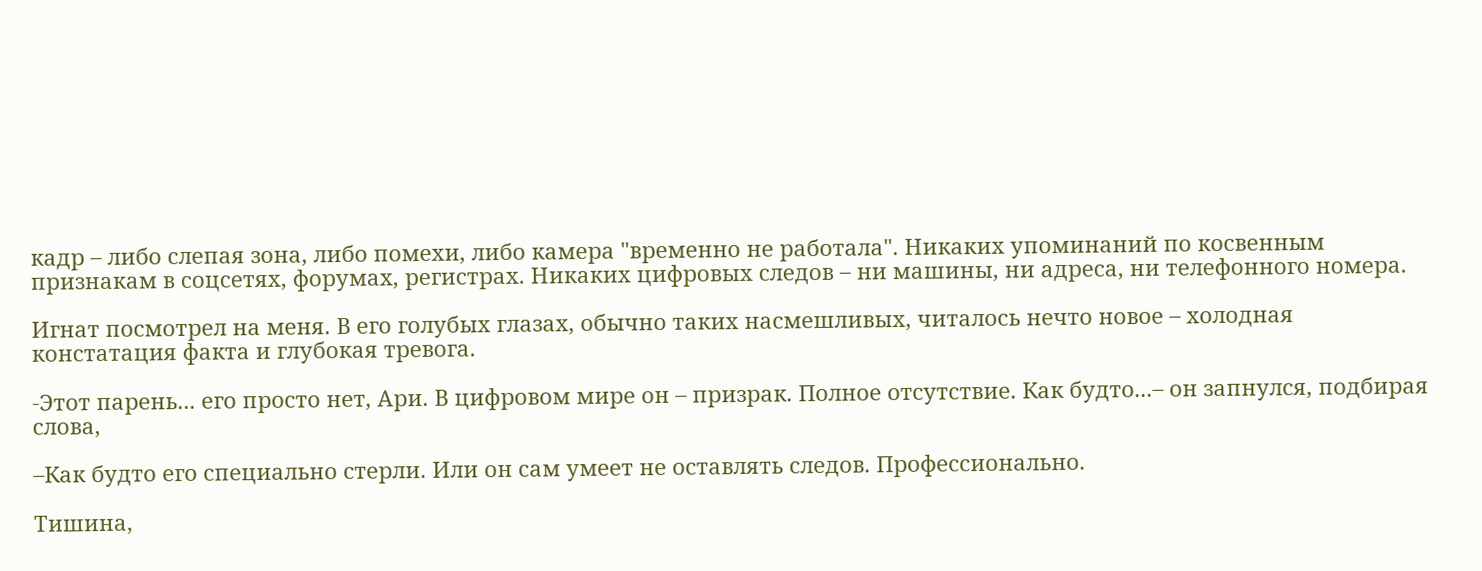кадр – либо слепая зона, либо помехи, либо камера "временно не работала". Никаких упоминаний по косвенным признакам в соцсетях, форумах, регистрах. Никаких цифровых следов – ни машины, ни адреса, ни телефонного номера.

Игнат посмотрел на меня. В его голубых глазах, обычно таких насмешливых, читалось нечто новое – холодная констатация факта и глубокая тревога.

-Этот парень... его просто нет, Ари. В цифровом мире он – призрак. Полное отсутствие. Как будто...– он запнулся, подбирая слова,

–Как будто его специально стерли. Или он сам умеет не оставлять следов. Профессионально.

Тишина,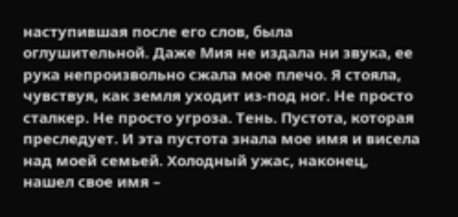наступившая после его слов, была оглушительной. Даже Мия не издала ни звука, ее рука непроизвольно сжала мое плечо. Я стояла, чувствуя, как земля уходит из-под ног. Не просто сталкер. Не просто угроза. Тень. Пустота, которая преследует. И эта пустота знала мое имя и висела над моей семьей. Холодный ужас, наконец, нашел свое имя –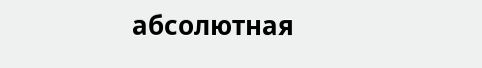абсолютная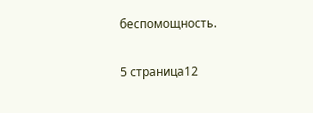беспомощность.

5 страница12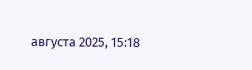августа 2025, 15:18